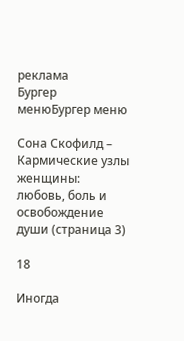реклама
Бургер менюБургер меню

Сона Скофилд – Кармические узлы женщины: любовь, боль и освобождение души (страница 3)

18

Иногда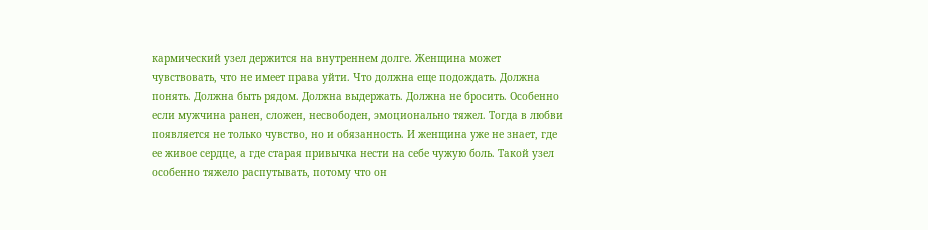кармический узел держится на внутреннем долге. Женщина может чувствовать, что не имеет права уйти. Что должна еще подождать. Должна понять. Должна быть рядом. Должна выдержать. Должна не бросить. Особенно если мужчина ранен, сложен, несвободен, эмоционально тяжел. Тогда в любви появляется не только чувство, но и обязанность. И женщина уже не знает, где ее живое сердце, а где старая привычка нести на себе чужую боль. Такой узел особенно тяжело распутывать, потому что он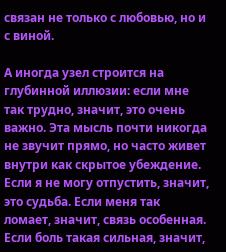связан не только с любовью, но и с виной.

А иногда узел строится на глубинной иллюзии: если мне так трудно, значит, это очень важно. Эта мысль почти никогда не звучит прямо, но часто живет внутри как скрытое убеждение. Если я не могу отпустить, значит, это судьба. Если меня так ломает, значит, связь особенная. Если боль такая сильная, значит,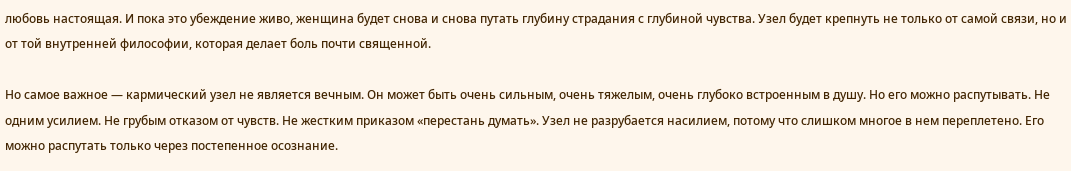любовь настоящая. И пока это убеждение живо, женщина будет снова и снова путать глубину страдания с глубиной чувства. Узел будет крепнуть не только от самой связи, но и от той внутренней философии, которая делает боль почти священной.

Но самое важное — кармический узел не является вечным. Он может быть очень сильным, очень тяжелым, очень глубоко встроенным в душу. Но его можно распутывать. Не одним усилием. Не грубым отказом от чувств. Не жестким приказом «перестань думать». Узел не разрубается насилием, потому что слишком многое в нем переплетено. Его можно распутать только через постепенное осознание.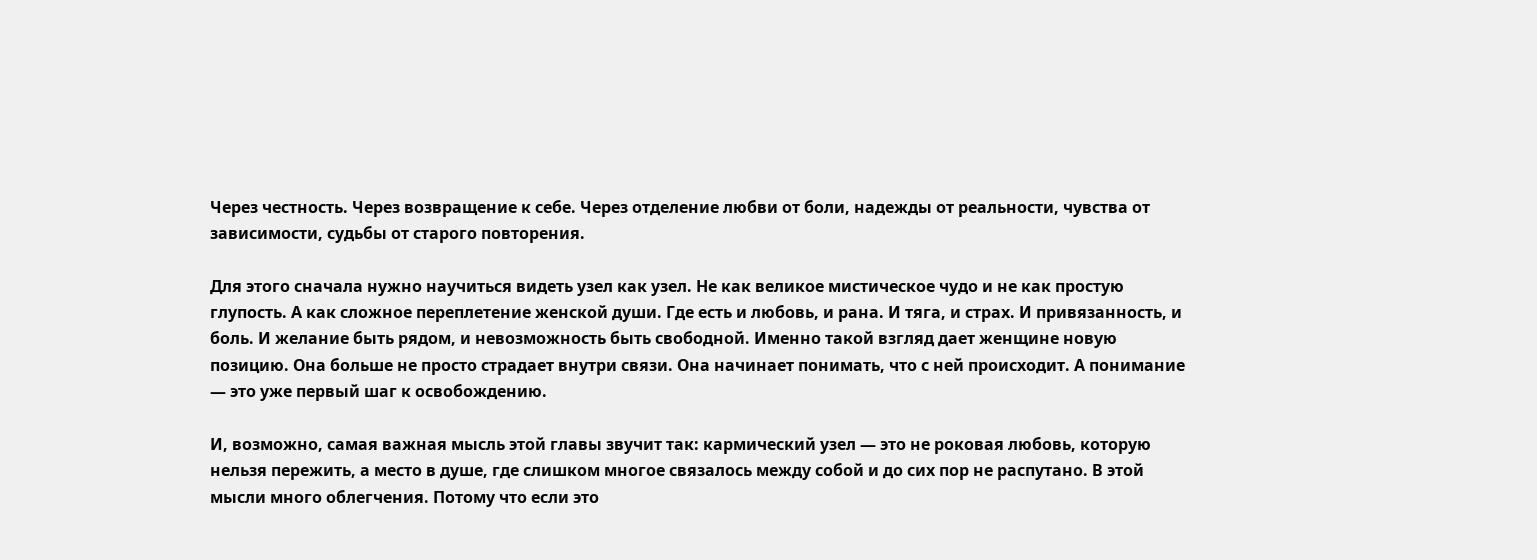Через честность. Через возвращение к себе. Через отделение любви от боли, надежды от реальности, чувства от зависимости, судьбы от старого повторения.

Для этого сначала нужно научиться видеть узел как узел. Не как великое мистическое чудо и не как простую глупость. А как сложное переплетение женской души. Где есть и любовь, и рана. И тяга, и страх. И привязанность, и боль. И желание быть рядом, и невозможность быть свободной. Именно такой взгляд дает женщине новую позицию. Она больше не просто страдает внутри связи. Она начинает понимать, что с ней происходит. А понимание — это уже первый шаг к освобождению.

И, возможно, самая важная мысль этой главы звучит так: кармический узел — это не роковая любовь, которую нельзя пережить, а место в душе, где слишком многое связалось между собой и до сих пор не распутано. В этой мысли много облегчения. Потому что если это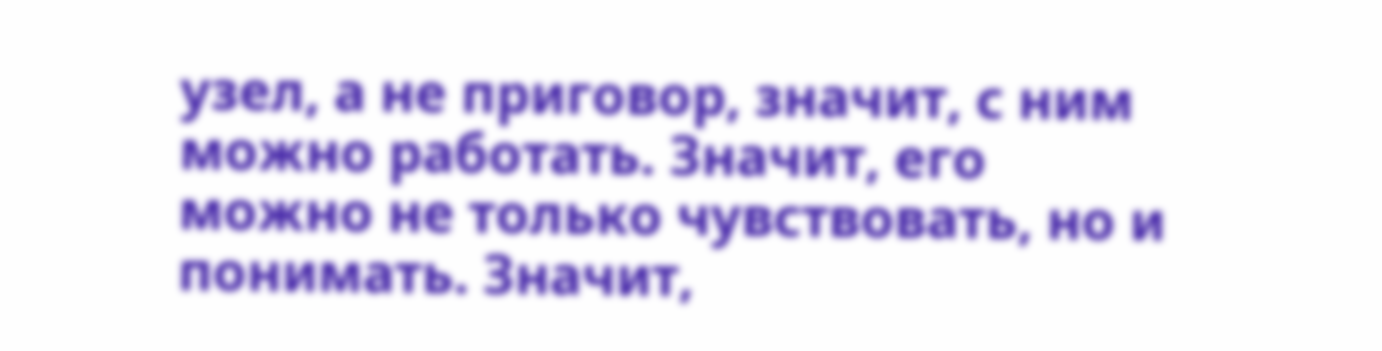узел, а не приговор, значит, с ним можно работать. Значит, его можно не только чувствовать, но и понимать. Значит,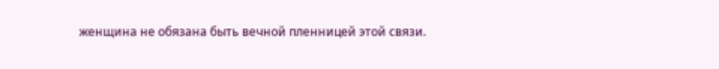женщина не обязана быть вечной пленницей этой связи.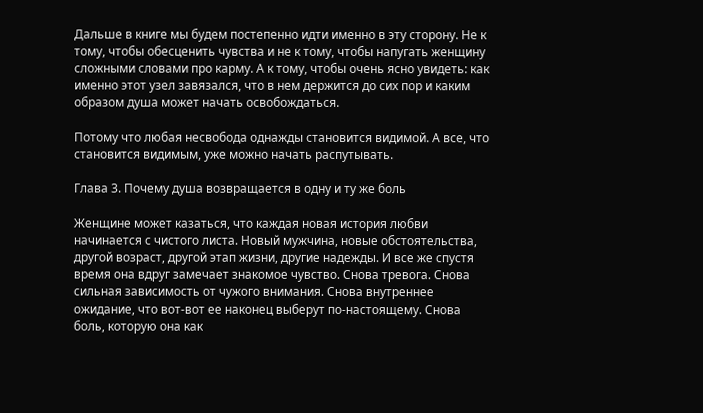Дальше в книге мы будем постепенно идти именно в эту сторону. Не к тому, чтобы обесценить чувства и не к тому, чтобы напугать женщину сложными словами про карму. А к тому, чтобы очень ясно увидеть: как именно этот узел завязался, что в нем держится до сих пор и каким образом душа может начать освобождаться.

Потому что любая несвобода однажды становится видимой. А все, что становится видимым, уже можно начать распутывать.

Глава 3. Почему душа возвращается в одну и ту же боль

Женщине может казаться, что каждая новая история любви начинается с чистого листа. Новый мужчина, новые обстоятельства, другой возраст, другой этап жизни, другие надежды. И все же спустя время она вдруг замечает знакомое чувство. Снова тревога. Снова сильная зависимость от чужого внимания. Снова внутреннее ожидание, что вот-вот ее наконец выберут по-настоящему. Снова боль, которую она как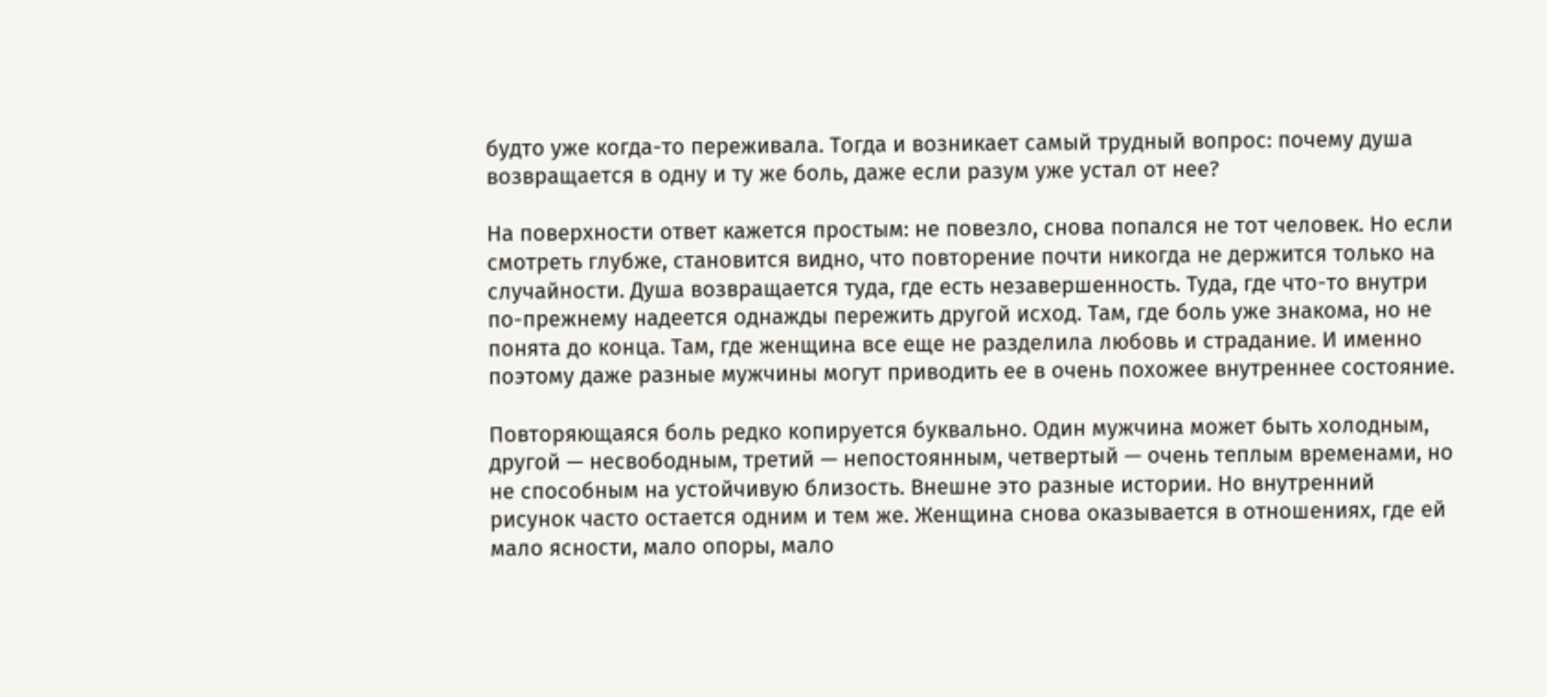будто уже когда-то переживала. Тогда и возникает самый трудный вопрос: почему душа возвращается в одну и ту же боль, даже если разум уже устал от нее?

На поверхности ответ кажется простым: не повезло, снова попался не тот человек. Но если смотреть глубже, становится видно, что повторение почти никогда не держится только на случайности. Душа возвращается туда, где есть незавершенность. Туда, где что-то внутри по-прежнему надеется однажды пережить другой исход. Там, где боль уже знакома, но не понята до конца. Там, где женщина все еще не разделила любовь и страдание. И именно поэтому даже разные мужчины могут приводить ее в очень похожее внутреннее состояние.

Повторяющаяся боль редко копируется буквально. Один мужчина может быть холодным, другой — несвободным, третий — непостоянным, четвертый — очень теплым временами, но не способным на устойчивую близость. Внешне это разные истории. Но внутренний рисунок часто остается одним и тем же. Женщина снова оказывается в отношениях, где ей мало ясности, мало опоры, мало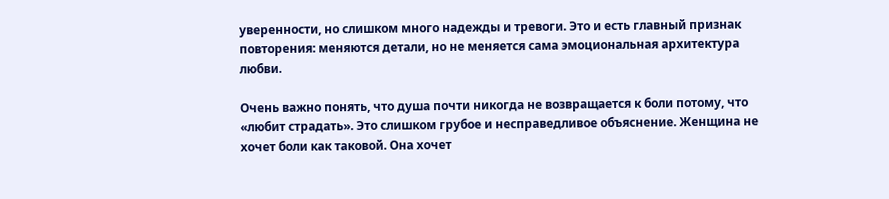уверенности, но слишком много надежды и тревоги. Это и есть главный признак повторения: меняются детали, но не меняется сама эмоциональная архитектура любви.

Очень важно понять, что душа почти никогда не возвращается к боли потому, что «любит страдать». Это слишком грубое и несправедливое объяснение. Женщина не хочет боли как таковой. Она хочет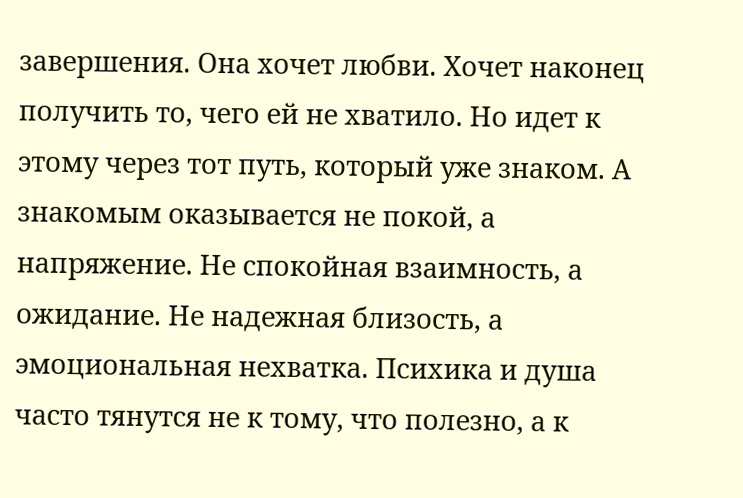завершения. Она хочет любви. Хочет наконец получить то, чего ей не хватило. Но идет к этому через тот путь, который уже знаком. А знакомым оказывается не покой, а напряжение. Не спокойная взаимность, а ожидание. Не надежная близость, а эмоциональная нехватка. Психика и душа часто тянутся не к тому, что полезно, а к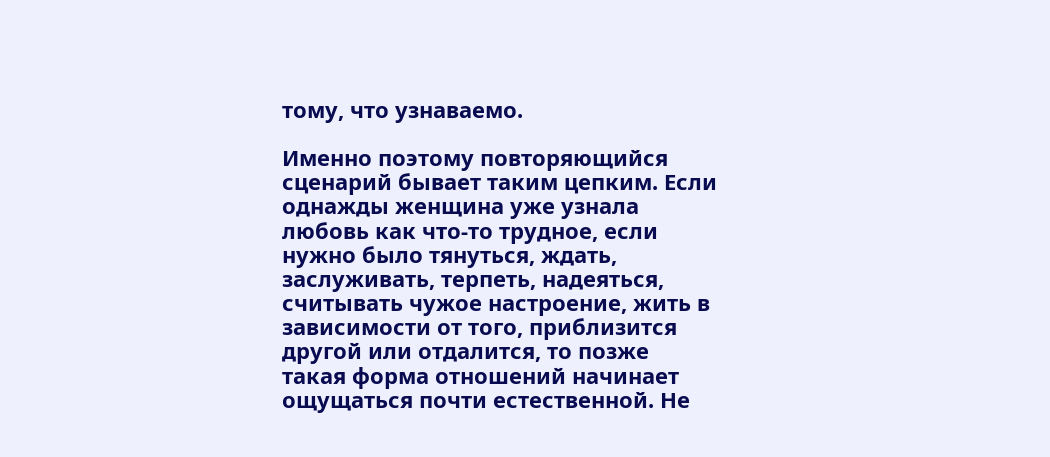тому, что узнаваемо.

Именно поэтому повторяющийся сценарий бывает таким цепким. Если однажды женщина уже узнала любовь как что-то трудное, если нужно было тянуться, ждать, заслуживать, терпеть, надеяться, считывать чужое настроение, жить в зависимости от того, приблизится другой или отдалится, то позже такая форма отношений начинает ощущаться почти естественной. Не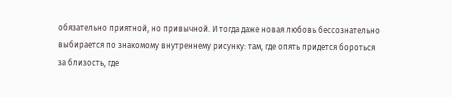обязательно приятной, но привычной. И тогда даже новая любовь бессознательно выбирается по знакомому внутреннему рисунку: там, где опять придется бороться за близость, где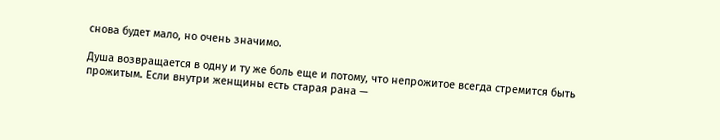снова будет мало, но очень значимо.

Душа возвращается в одну и ту же боль еще и потому, что непрожитое всегда стремится быть прожитым. Если внутри женщины есть старая рана —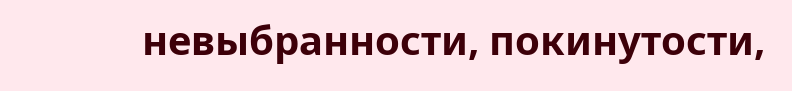невыбранности, покинутости,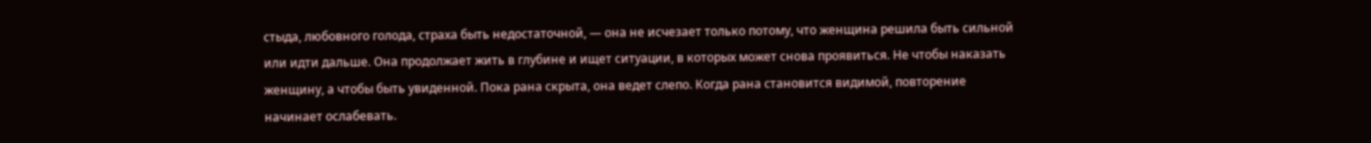стыда, любовного голода, страха быть недостаточной, — она не исчезает только потому, что женщина решила быть сильной или идти дальше. Она продолжает жить в глубине и ищет ситуации, в которых может снова проявиться. Не чтобы наказать женщину, а чтобы быть увиденной. Пока рана скрыта, она ведет слепо. Когда рана становится видимой, повторение начинает ослабевать.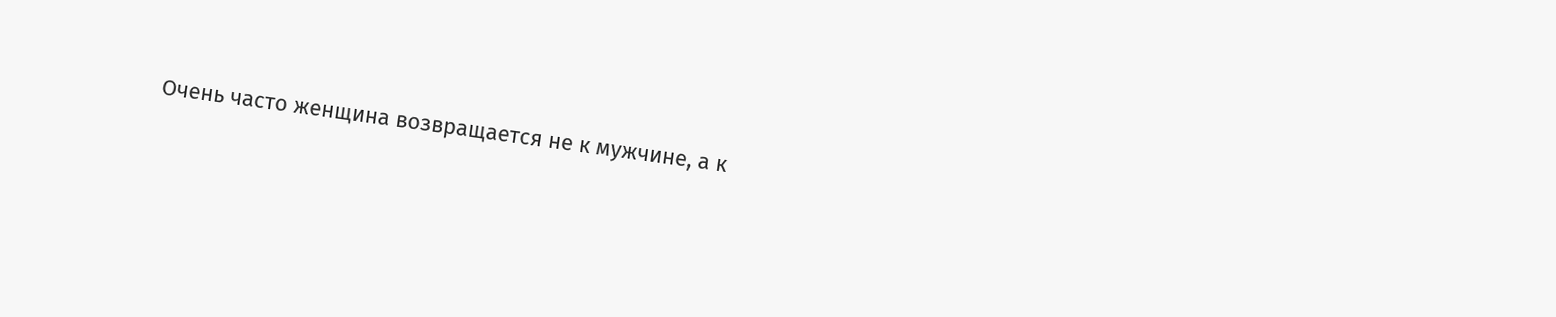Очень часто женщина возвращается не к мужчине, а к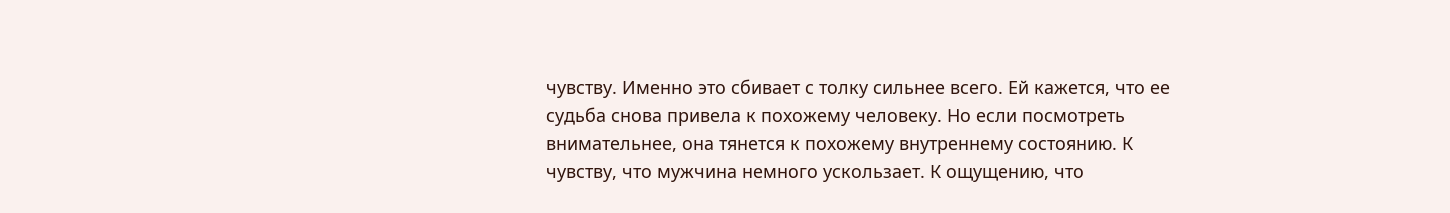чувству. Именно это сбивает с толку сильнее всего. Ей кажется, что ее судьба снова привела к похожему человеку. Но если посмотреть внимательнее, она тянется к похожему внутреннему состоянию. К чувству, что мужчина немного ускользает. К ощущению, что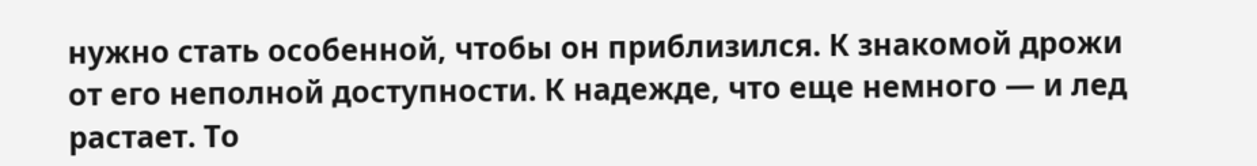нужно стать особенной, чтобы он приблизился. К знакомой дрожи от его неполной доступности. К надежде, что еще немного — и лед растает. То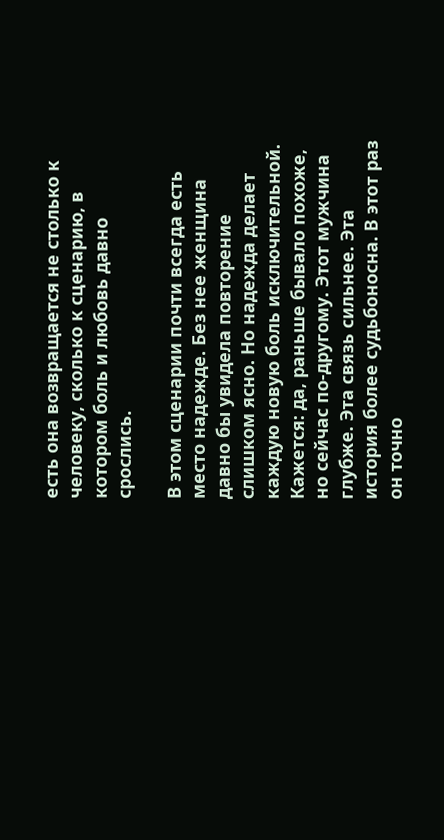есть она возвращается не столько к человеку, сколько к сценарию, в котором боль и любовь давно срослись.

В этом сценарии почти всегда есть место надежде. Без нее женщина давно бы увидела повторение слишком ясно. Но надежда делает каждую новую боль исключительной. Кажется: да, раньше бывало похоже, но сейчас по-другому. Этот мужчина глубже. Эта связь сильнее. Эта история более судьбоносна. В этот раз он точно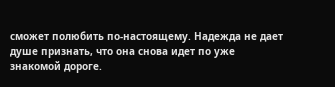сможет полюбить по-настоящему. Надежда не дает душе признать, что она снова идет по уже знакомой дороге.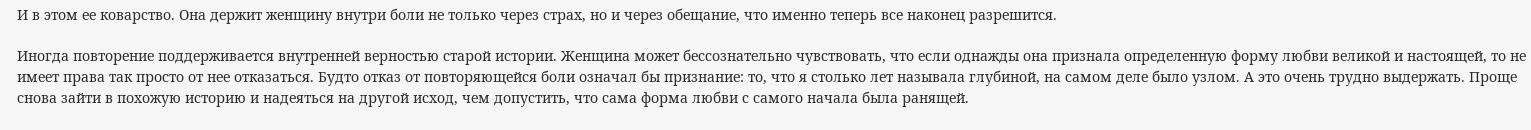И в этом ее коварство. Она держит женщину внутри боли не только через страх, но и через обещание, что именно теперь все наконец разрешится.

Иногда повторение поддерживается внутренней верностью старой истории. Женщина может бессознательно чувствовать, что если однажды она признала определенную форму любви великой и настоящей, то не имеет права так просто от нее отказаться. Будто отказ от повторяющейся боли означал бы признание: то, что я столько лет называла глубиной, на самом деле было узлом. А это очень трудно выдержать. Проще снова зайти в похожую историю и надеяться на другой исход, чем допустить, что сама форма любви с самого начала была ранящей.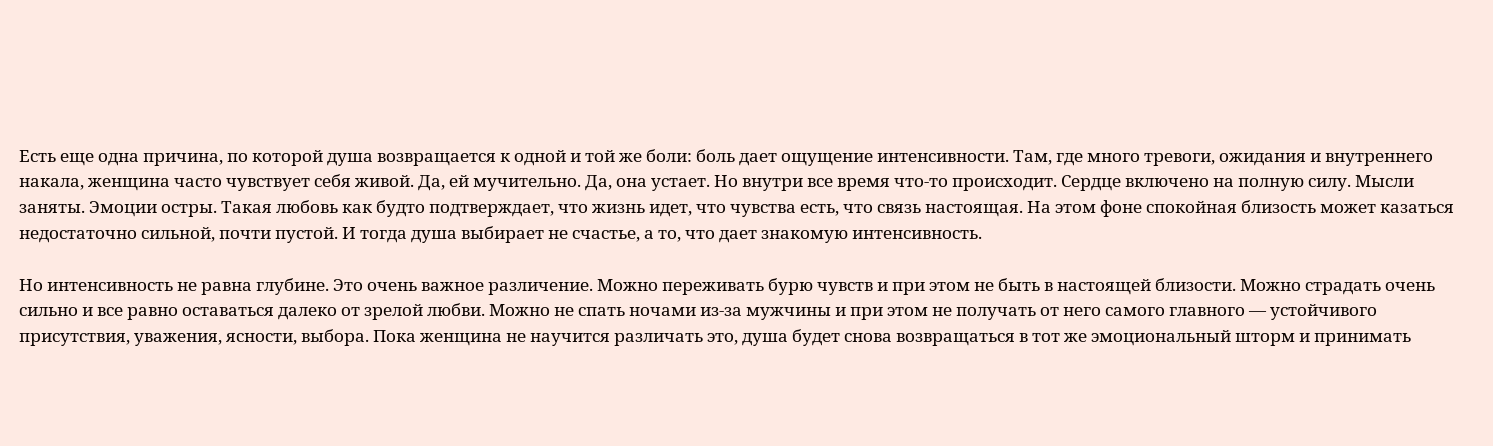Есть еще одна причина, по которой душа возвращается к одной и той же боли: боль дает ощущение интенсивности. Там, где много тревоги, ожидания и внутреннего накала, женщина часто чувствует себя живой. Да, ей мучительно. Да, она устает. Но внутри все время что-то происходит. Сердце включено на полную силу. Мысли заняты. Эмоции остры. Такая любовь как будто подтверждает, что жизнь идет, что чувства есть, что связь настоящая. На этом фоне спокойная близость может казаться недостаточно сильной, почти пустой. И тогда душа выбирает не счастье, а то, что дает знакомую интенсивность.

Но интенсивность не равна глубине. Это очень важное различение. Можно переживать бурю чувств и при этом не быть в настоящей близости. Можно страдать очень сильно и все равно оставаться далеко от зрелой любви. Можно не спать ночами из-за мужчины и при этом не получать от него самого главного — устойчивого присутствия, уважения, ясности, выбора. Пока женщина не научится различать это, душа будет снова возвращаться в тот же эмоциональный шторм и принимать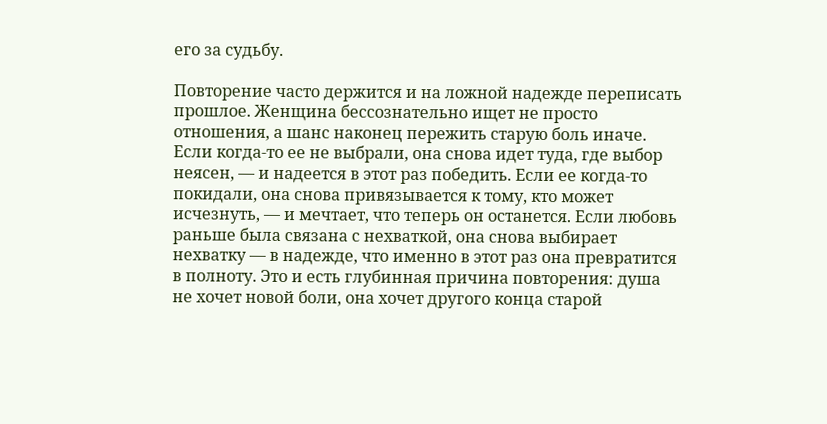его за судьбу.

Повторение часто держится и на ложной надежде переписать прошлое. Женщина бессознательно ищет не просто отношения, а шанс наконец пережить старую боль иначе. Если когда-то ее не выбрали, она снова идет туда, где выбор неясен, — и надеется в этот раз победить. Если ее когда-то покидали, она снова привязывается к тому, кто может исчезнуть, — и мечтает, что теперь он останется. Если любовь раньше была связана с нехваткой, она снова выбирает нехватку — в надежде, что именно в этот раз она превратится в полноту. Это и есть глубинная причина повторения: душа не хочет новой боли, она хочет другого конца старой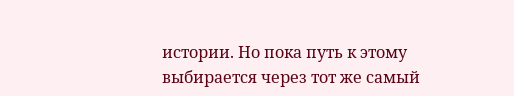истории. Но пока путь к этому выбирается через тот же самый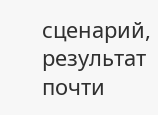сценарий, результат почти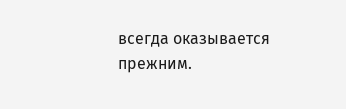всегда оказывается прежним.